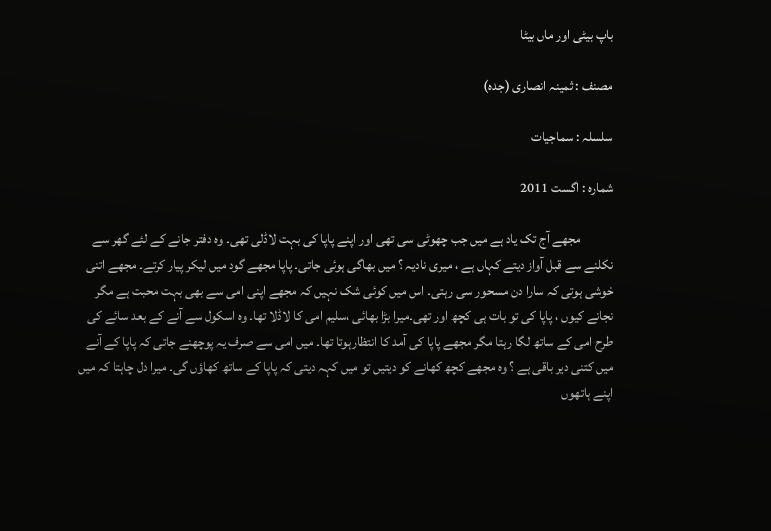باپ بیٹی اور ماں بیٹا

مصنف : ثمینہ انصاری (جدہ)

سلسلہ : سماجیات

شمارہ : اگست 2011

            مجھے آج تک یاد ہے میں جب چھوٹی سی تھی اور اپنے پاپا کی بہت لاڈلی تھی۔ وہ دفتر جانے کے لئے گھر سے نکلنے سے قبل آواز دیتے کہاں ہے ، میری نادیہ ؟ میں بھاگی ہوئی جاتی۔ پاپا مجھے گود میں لیکر پیار کرتے۔ مجھے اتنی خوشی ہوتی کہ سارا دن مسحور سی رہتی۔ اس میں کوئی شک نہیں کہ مجھے اپنی امی سے بھی بہت محبت ہے مگر نجانے کیوں ، پاپا کی تو بات ہی کچھ اور تھی۔میرا بڑا بھائی ،سلیم امی کا لاڈلا تھا۔ وہ اسکول سے آنے کے بعد سائے کی طرح امی کے ساتھ لگا رہتا مگر مجھے پاپا کی آمد کا انتظارہوتا تھا۔ میں امی سے صرف یہ پوچھنے جاتی کہ پاپا کے آنے میں کتنی دیر باقی ہے ؟ وہ مجھے کچھ کھانے کو دیتیں تو میں کہہ دیتی کہ پاپا کے ساتھ کھاؤں گی۔ میرا دل چاہتا کہ میں اپنے ہاتھوں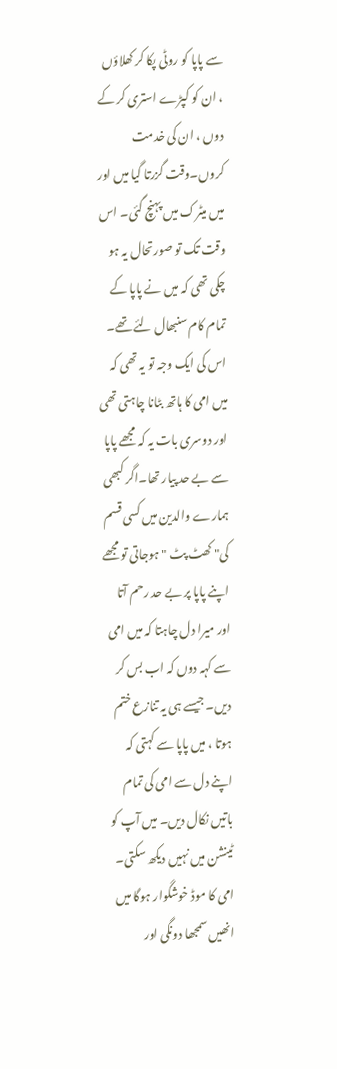سے پاپا کو روٹی پکا کر کھلاؤں ، ان کو کپڑے استری کر کے دوں ، ان کی خدمت کروں۔وقت گزرتا گیا میں اور میں میٹرک میں پہنچ گئی۔ اس وقت تک تو صورتحال یہ ہو چکی تھی کہ میں نے پاپا کے تمام کام سنبھال لئے تھے۔ اس کی ایک وجہ تو یہ تھی کہ میں امی کا ہاتھ بٹانا چاہتی تھی اور دوسری بات یہ کہ مجھے پاپا سے بے حد پیار تھا۔اگر کبھی ہمارے والدین میں کسی قسم کی" کھٹ پٹ " ہوجاتی تو مجھے اپنے پاپا پر بے حد رحم آتا اور میرا دل چاہتا کہ میں امی سے کہہ دوں کہ اب بس کر دیں۔ جیسے ہی یہ تنازع ختم ہوتا ، میں پاپا سے کہتی کہ اپنے دل سے امی کی تمام باتیں نکال دیں۔ میں آپ کو ٹینشن میں نہیں دیکھ سکتی۔ امی کا موڈ خوشگوار ہوگا میں انھیں سمجھا دونگی اور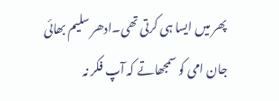پھر میں ایسا ہی کرتی تھی۔ادھر سلیم بھائی جان امی کو سمجھاتے کہ آپ فکر نہ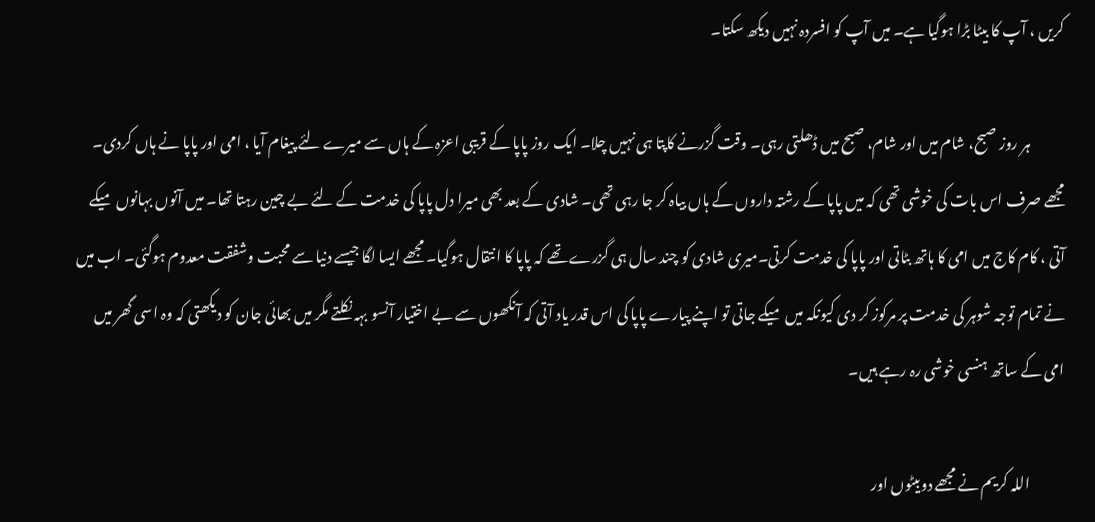کریں ، آپ کا بیٹا بڑا ہوگیا ہے۔ میں آپ کو افسردہ نہیں دیکھ سکتا۔

            ہر روز صبح، شام میں اور شام، صبح میں ڈھلتی رہی۔ وقت گزرنے کاپتا ہی نہیں چلا۔ ایک روز پاپا کے قریبی اعزہ کے ہاں سے میرے لئے پیغام آیا ، امی اور پاپا نے ہاں کردی۔ مجھے صرف اس بات کی خوشی تھی کہ میں پاپا کے رشتہ داروں کے ہاں بیاہ کر جا رہی تھی۔ شادی کے بعد بھی میرا دل پاپا کی خدمت کے لئے بے چین رہتا تھا۔ میں آنوں بہانوں میکے آتی ، کام کاج میں امی کا ہاتھ بٹاتی اور پاپا کی خدمت کرتی۔میری شادی کو چند سال ہی گزرے تھے کہ پاپا کا انتقال ہوگیا۔ مجھے ایسا لگا جیسے دنیا سے محبت وشفقت معدوم ہوگئی۔ اب میں نے تمام توجہ شوہر کی خدمت پر مرکوز کر دی کیونکہ میں میکے جاتی تو اپنے پیارے پاپا کی اس قدر یاد آتی کہ آنکھوں سے بے اختیار آنسو بہہ نکلتے مگر میں بھائی جان کو دیکھتی کہ وہ اسی گھر میں امی کے ساتھ ہنسی خوشی رہ رہے ہیں۔

            اللہ کریم نے مجھے دوبیٹوں اور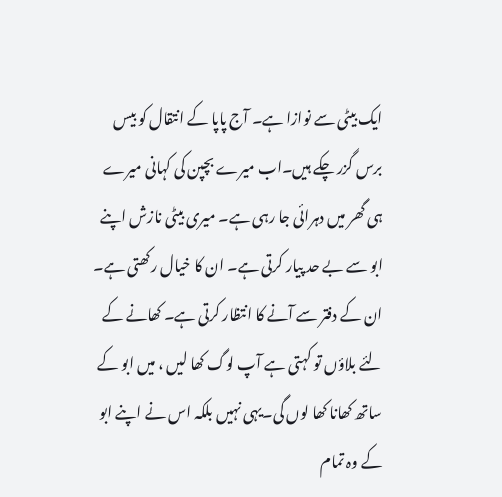ایک بیٹی سے نوازا ہے۔ آج پاپا کے انتقال کو بیس برس گزر چکے ہیں۔اب میرے بچپن کی کہانی میرے ہی گھر میں دہرائی جا رہی ہے۔ میری بیٹی نازش اپنے ابو سے بے حد پیار کرتی ہے۔ ان کا خیال رکھتی ہے۔ ان کے دفتر سے آنے کا انتظار کرتی ہے۔ کھانے کے لئے بلاؤں تو کہتی ہے آپ لوگ کھا لیں ، میں ابو کے ساتھ کھانا کھا لوں گی۔یہی نہیں بلکہ اس نے اپنے ابو کے وہ تمام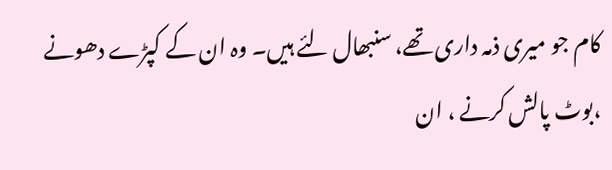کام جو میری ذمہ داری تھے، سنبھال لئے ہیں۔ وہ ان کے کپڑے دھونے ،بوٹ پالش کرنے ، ان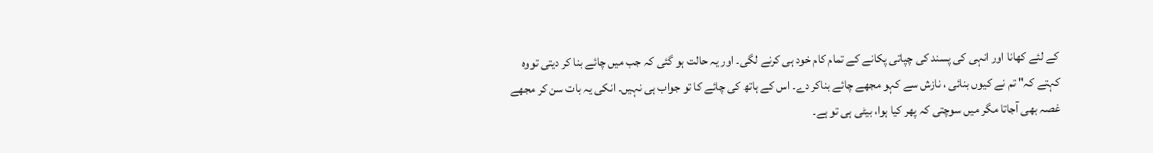کے لئے کھانا اور انہی کی پسند کی چپاتی پکانے کے تمام کام خود ہی کرنے لگی۔ اور یہ حالت ہو گئی کہ جب میں چائے بنا کر دیتی تووہ کہتے کہ" تم نے کیوں بنائی ، نازش سے کہو مجھے چائے بناکر دے۔ اس کے ہاتھ کی چائے کا تو جواب ہی نہیں۔ انکی یہ بات سن کر مجھے غصہ بھی آجاتا مگر میں سوچتی کہ پھر کیا ہوا، بیٹی ہی تو ہے۔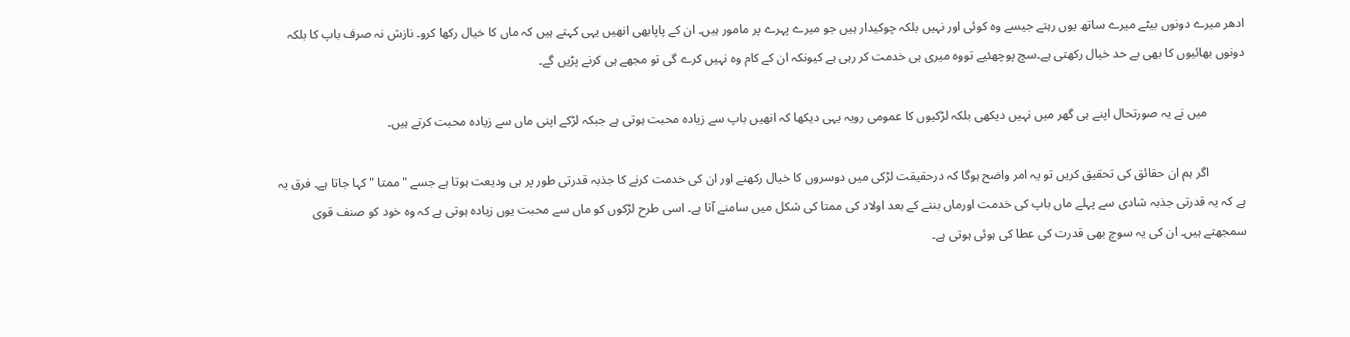ادھر میرے دونوں بیٹے میرے ساتھ یوں رہتے جیسے وہ کوئی اور نہیں بلکہ چوکیدار ہیں جو میرے پہرے پر مامور ہیں۔ ان کے پاپابھی انھیں یہی کہتے ہیں کہ ماں کا خیال رکھا کرو۔ نازش نہ صرف باپ کا بلکہ دونوں بھائیوں کا بھی بے حد خیال رکھتی ہے۔سچ پوچھئیے تووہ میری ہی خدمت کر رہی ہے کیونکہ ان کے کام وہ نہیں کرے گی تو مجھے ہی کرنے پڑیں گے۔

            میں نے یہ صورتحال اپنے ہی گھر میں نہیں دیکھی بلکہ لڑکیوں کا عمومی رویہ یہی دیکھا کہ انھیں باپ سے زیادہ محبت ہوتی ہے جبکہ لڑکے اپنی ماں سے زیادہ محبت کرتے ہیں۔

            اگر ہم ان حقائق کی تحقیق کریں تو یہ امر واضح ہوگا کہ درحقیقت لڑکی میں دوسروں کا خیال رکھنے اور ان کی خدمت کرنے کا جذبہ قدرتی طور پر ہی ودیعت ہوتا ہے جسے "ممتا " کہا جاتا ہے۔ فرق یہ ہے کہ یہ قدرتی جذبہ شادی سے پہلے ماں باپ کی خدمت اورماں بننے کے بعد اولاد کی ممتا کی شکل میں سامنے آتا ہے۔ اسی طرح لڑکوں کو ماں سے محبت یوں زیادہ ہوتی ہے کہ وہ خود کو صنف قوی سمجھتے ہیں۔ ان کی یہ سوچ بھی قدرت کی عطا کی ہوئی ہوتی ہے۔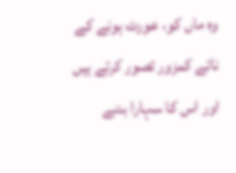وہ ماں کو، عورت ہونے کے ناتے کمزور تصور کرتے ہیں اور اس کا سہارا بننے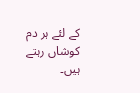کے لئے ہر دم کوشاں رہتے ہیں۔